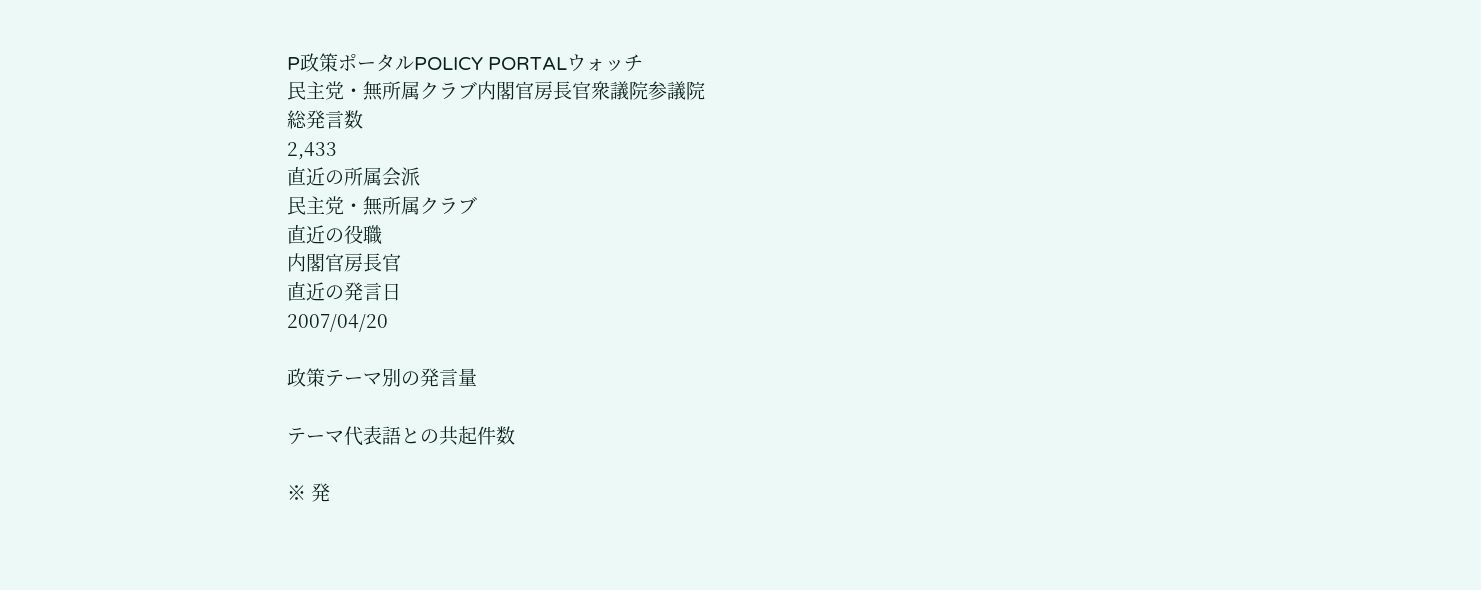P政策ポータルPOLICY PORTALウォッチ
民主党・無所属クラブ内閣官房長官衆議院参議院
総発言数
2,433
直近の所属会派
民主党・無所属クラブ
直近の役職
内閣官房長官
直近の発言日
2007/04/20

政策テーマ別の発言量

テーマ代表語との共起件数

※ 発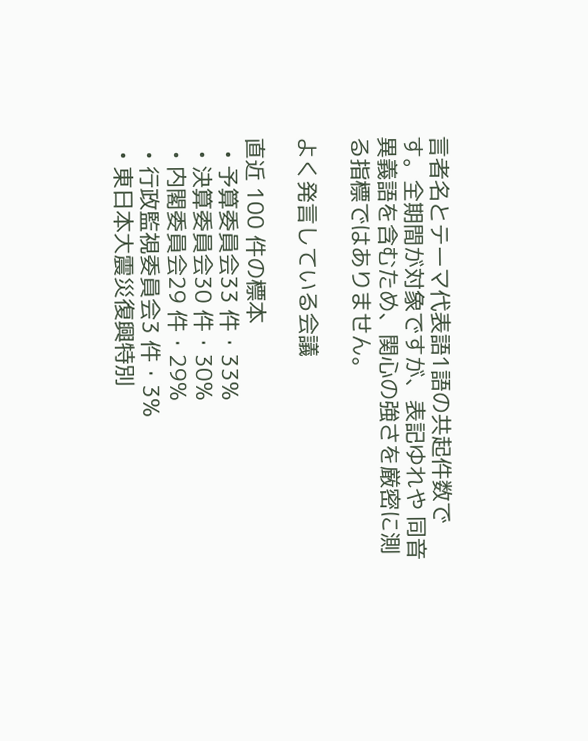言者名とテーマ代表語1語の共起件数です。全期間が対象ですが、表記ゆれや 同音異義語を含むため、関心の強さを厳密に測る指標ではありません。

よく発言している会議

直近 100 件の標本
  • 予算委員会33 件・33%
  • 決算委員会30 件・30%
  • 内閣委員会29 件・29%
  • 行政監視委員会3 件・3%
  • 東日本大震災復興特別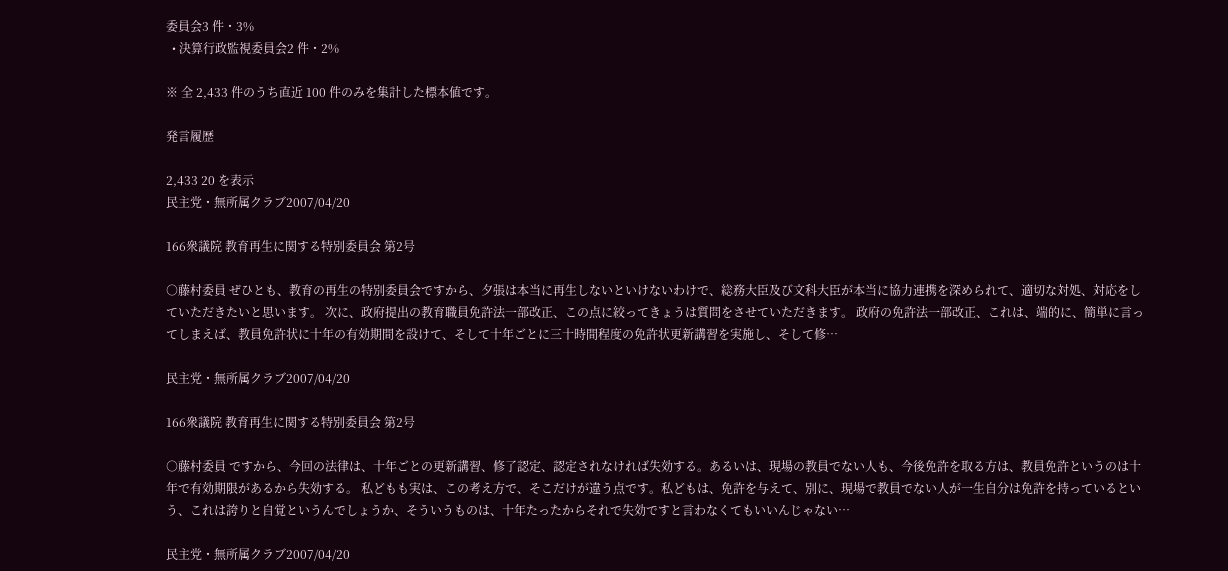委員会3 件・3%
  • 決算行政監視委員会2 件・2%

※ 全 2,433 件のうち直近 100 件のみを集計した標本値です。

発言履歴

2,433 20 を表示
民主党・無所属クラブ2007/04/20

166衆議院 教育再生に関する特別委員会 第2号

○藤村委員 ぜひとも、教育の再生の特別委員会ですから、夕張は本当に再生しないといけないわけで、総務大臣及び文科大臣が本当に協力連携を深められて、適切な対処、対応をしていただきたいと思います。 次に、政府提出の教育職員免許法一部改正、この点に絞ってきょうは質問をさせていただきます。 政府の免許法一部改正、これは、端的に、簡単に言ってしまえば、教員免許状に十年の有効期間を設けて、そして十年ごとに三十時間程度の免許状更新講習を実施し、そして修…

民主党・無所属クラブ2007/04/20

166衆議院 教育再生に関する特別委員会 第2号

○藤村委員 ですから、今回の法律は、十年ごとの更新講習、修了認定、認定されなければ失効する。あるいは、現場の教員でない人も、今後免許を取る方は、教員免許というのは十年で有効期限があるから失効する。 私どもも実は、この考え方で、そこだけが違う点です。私どもは、免許を与えて、別に、現場で教員でない人が一生自分は免許を持っているという、これは誇りと自覚というんでしょうか、そういうものは、十年たったからそれで失効ですと言わなくてもいいんじゃない…

民主党・無所属クラブ2007/04/20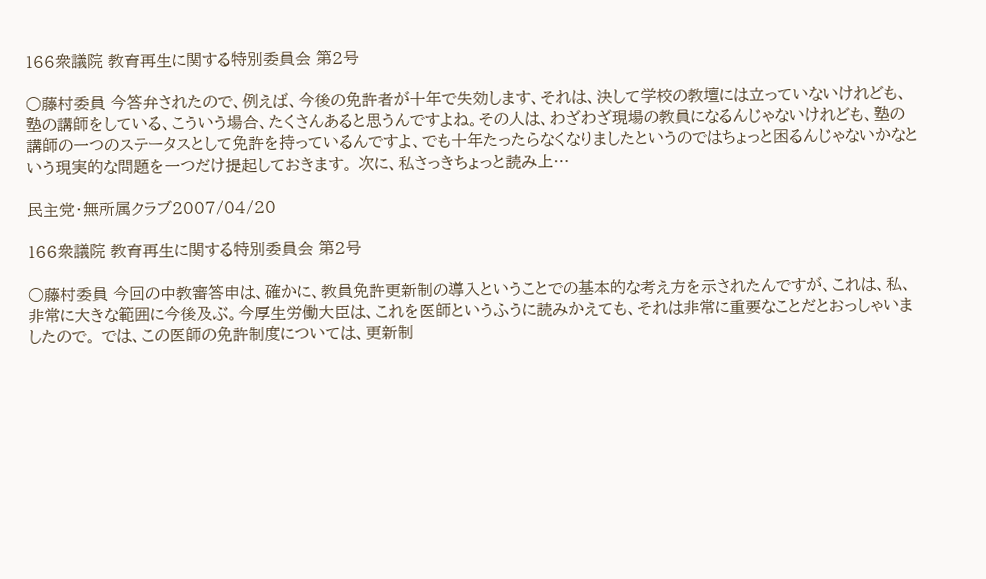166衆議院 教育再生に関する特別委員会 第2号

○藤村委員 今答弁されたので、例えば、今後の免許者が十年で失効します、それは、決して学校の教壇には立っていないけれども、塾の講師をしている、こういう場合、たくさんあると思うんですよね。その人は、わざわざ現場の教員になるんじゃないけれども、塾の講師の一つのステータスとして免許を持っているんですよ、でも十年たったらなくなりましたというのではちょっと困るんじゃないかなという現実的な問題を一つだけ提起しておきます。 次に、私さっきちょっと読み上…

民主党・無所属クラブ2007/04/20

166衆議院 教育再生に関する特別委員会 第2号

○藤村委員 今回の中教審答申は、確かに、教員免許更新制の導入ということでの基本的な考え方を示されたんですが、これは、私、非常に大きな範囲に今後及ぶ。今厚生労働大臣は、これを医師というふうに読みかえても、それは非常に重要なことだとおっしゃいましたので。 では、この医師の免許制度については、更新制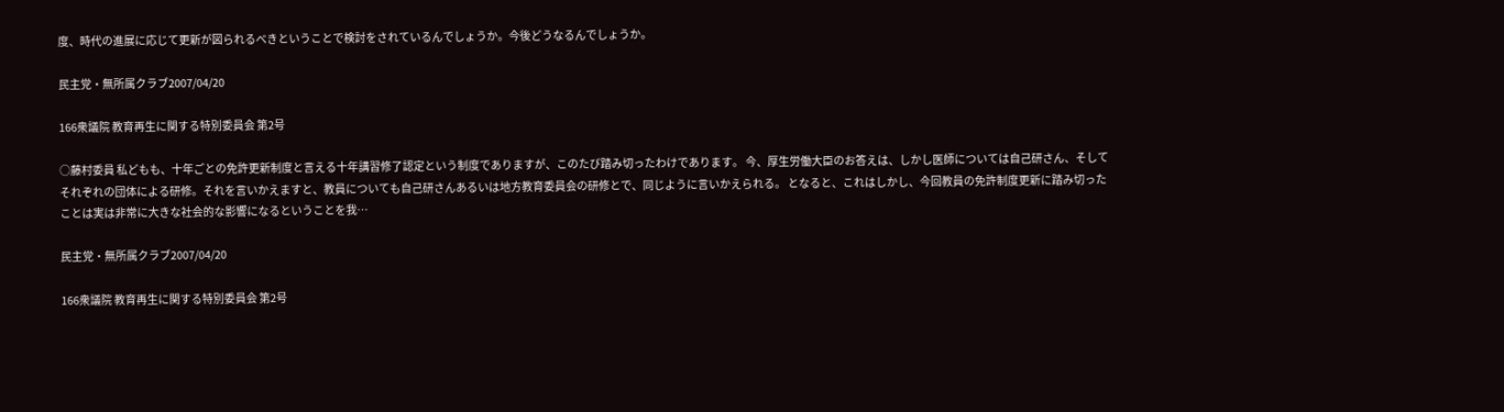度、時代の進展に応じて更新が図られるべきということで検討をされているんでしょうか。今後どうなるんでしょうか。

民主党・無所属クラブ2007/04/20

166衆議院 教育再生に関する特別委員会 第2号

○藤村委員 私どもも、十年ごとの免許更新制度と言える十年講習修了認定という制度でありますが、このたび踏み切ったわけであります。 今、厚生労働大臣のお答えは、しかし医師については自己研さん、そしてそれぞれの団体による研修。それを言いかえますと、教員についても自己研さんあるいは地方教育委員会の研修とで、同じように言いかえられる。 となると、これはしかし、今回教員の免許制度更新に踏み切ったことは実は非常に大きな社会的な影響になるということを我…

民主党・無所属クラブ2007/04/20

166衆議院 教育再生に関する特別委員会 第2号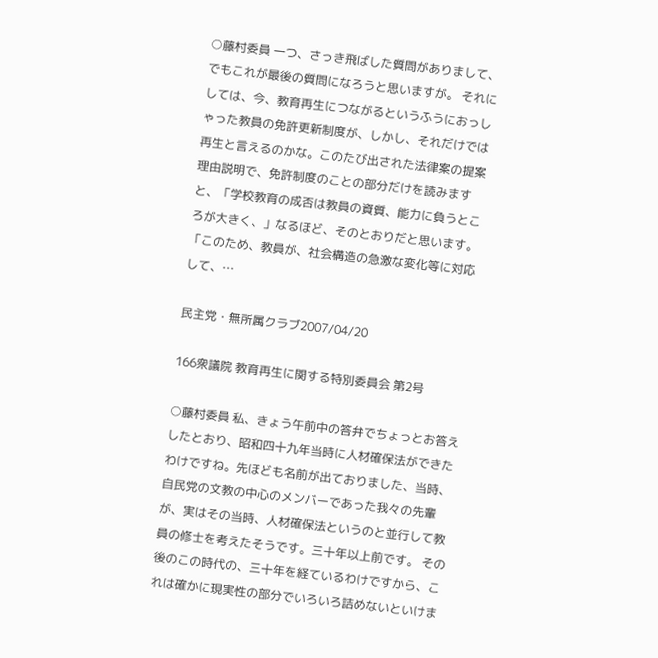○藤村委員 一つ、さっき飛ばした質問がありまして、でもこれが最後の質問になろうと思いますが。 それにしては、今、教育再生につながるというふうにおっしゃった教員の免許更新制度が、しかし、それだけでは再生と言えるのかな。このたび出された法律案の提案理由説明で、免許制度のことの部分だけを読みますと、「学校教育の成否は教員の資質、能力に負うところが大きく、」なるほど、そのとおりだと思います。「このため、教員が、社会構造の急激な変化等に対応して、…

民主党・無所属クラブ2007/04/20

166衆議院 教育再生に関する特別委員会 第2号

○藤村委員 私、きょう午前中の答弁でちょっとお答えしたとおり、昭和四十九年当時に人材確保法ができたわけですね。先ほども名前が出ておりました、当時、自民党の文教の中心のメンバーであった我々の先輩が、実はその当時、人材確保法というのと並行して教員の修士を考えたそうです。三十年以上前です。 その後のこの時代の、三十年を経ているわけですから、これは確かに現実性の部分でいろいろ詰めないといけま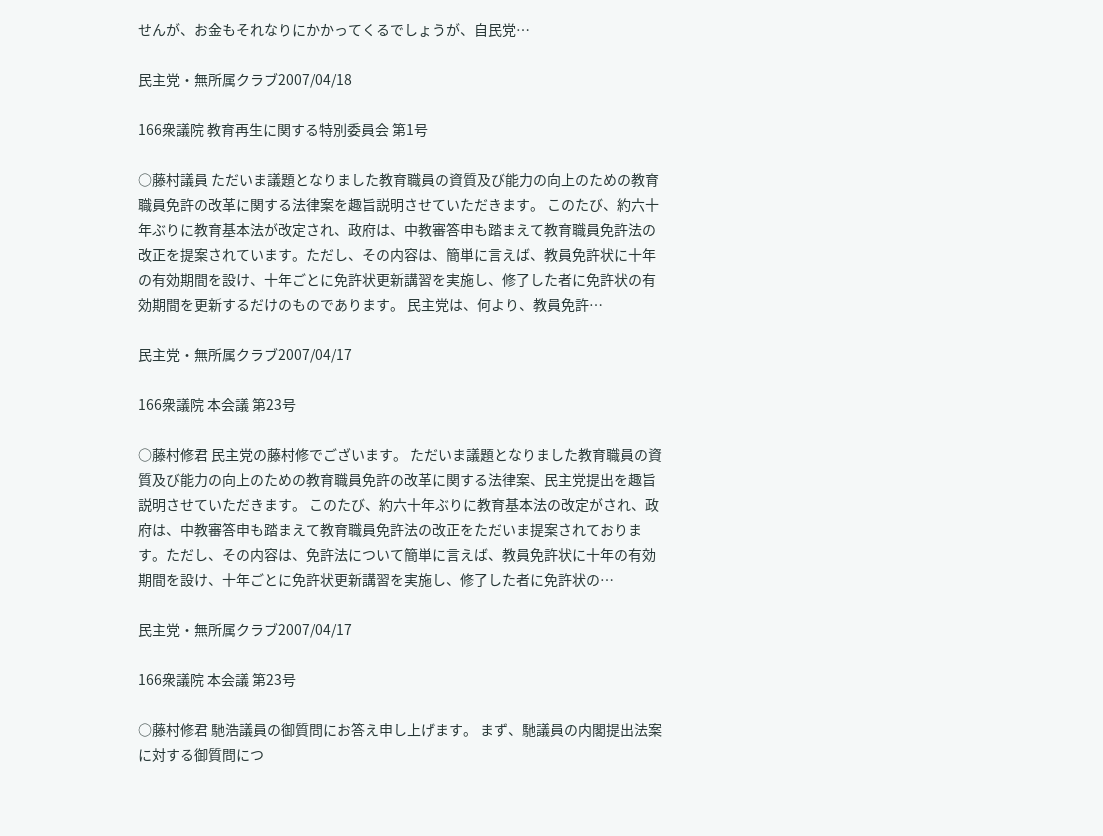せんが、お金もそれなりにかかってくるでしょうが、自民党…

民主党・無所属クラブ2007/04/18

166衆議院 教育再生に関する特別委員会 第1号

○藤村議員 ただいま議題となりました教育職員の資質及び能力の向上のための教育職員免許の改革に関する法律案を趣旨説明させていただきます。 このたび、約六十年ぶりに教育基本法が改定され、政府は、中教審答申も踏まえて教育職員免許法の改正を提案されています。ただし、その内容は、簡単に言えば、教員免許状に十年の有効期間を設け、十年ごとに免許状更新講習を実施し、修了した者に免許状の有効期間を更新するだけのものであります。 民主党は、何より、教員免許…

民主党・無所属クラブ2007/04/17

166衆議院 本会議 第23号

○藤村修君 民主党の藤村修でございます。 ただいま議題となりました教育職員の資質及び能力の向上のための教育職員免許の改革に関する法律案、民主党提出を趣旨説明させていただきます。 このたび、約六十年ぶりに教育基本法の改定がされ、政府は、中教審答申も踏まえて教育職員免許法の改正をただいま提案されております。ただし、その内容は、免許法について簡単に言えば、教員免許状に十年の有効期間を設け、十年ごとに免許状更新講習を実施し、修了した者に免許状の…

民主党・無所属クラブ2007/04/17

166衆議院 本会議 第23号

○藤村修君 馳浩議員の御質問にお答え申し上げます。 まず、馳議員の内閣提出法案に対する御質問につ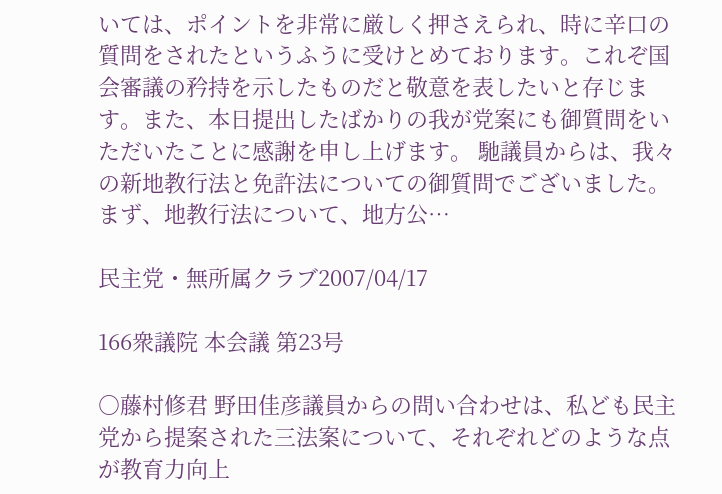いては、ポイントを非常に厳しく押さえられ、時に辛口の質問をされたというふうに受けとめております。これぞ国会審議の矜持を示したものだと敬意を表したいと存じます。また、本日提出したばかりの我が党案にも御質問をいただいたことに感謝を申し上げます。 馳議員からは、我々の新地教行法と免許法についての御質問でございました。 まず、地教行法について、地方公…

民主党・無所属クラブ2007/04/17

166衆議院 本会議 第23号

○藤村修君 野田佳彦議員からの問い合わせは、私ども民主党から提案された三法案について、それぞれどのような点が教育力向上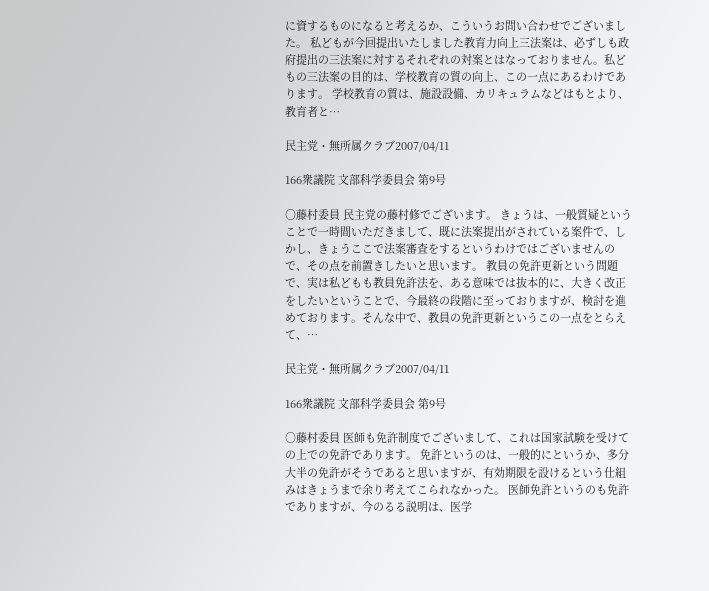に資するものになると考えるか、こういうお問い合わせでございました。 私どもが今回提出いたしました教育力向上三法案は、必ずしも政府提出の三法案に対するそれぞれの対案とはなっておりません。私どもの三法案の目的は、学校教育の質の向上、この一点にあるわけであります。 学校教育の質は、施設設備、カリキュラムなどはもとより、教育者と…

民主党・無所属クラブ2007/04/11

166衆議院 文部科学委員会 第9号

○藤村委員 民主党の藤村修でございます。 きょうは、一般質疑ということで一時間いただきまして、既に法案提出がされている案件で、しかし、きょうここで法案審査をするというわけではございませんので、その点を前置きしたいと思います。 教員の免許更新という問題で、実は私どもも教員免許法を、ある意味では抜本的に、大きく改正をしたいということで、今最終の段階に至っておりますが、検討を進めております。そんな中で、教員の免許更新というこの一点をとらえて、…

民主党・無所属クラブ2007/04/11

166衆議院 文部科学委員会 第9号

○藤村委員 医師も免許制度でございまして、これは国家試験を受けての上での免許であります。 免許というのは、一般的にというか、多分大半の免許がそうであると思いますが、有効期限を設けるという仕組みはきょうまで余り考えてこられなかった。 医師免許というのも免許でありますが、今のるる説明は、医学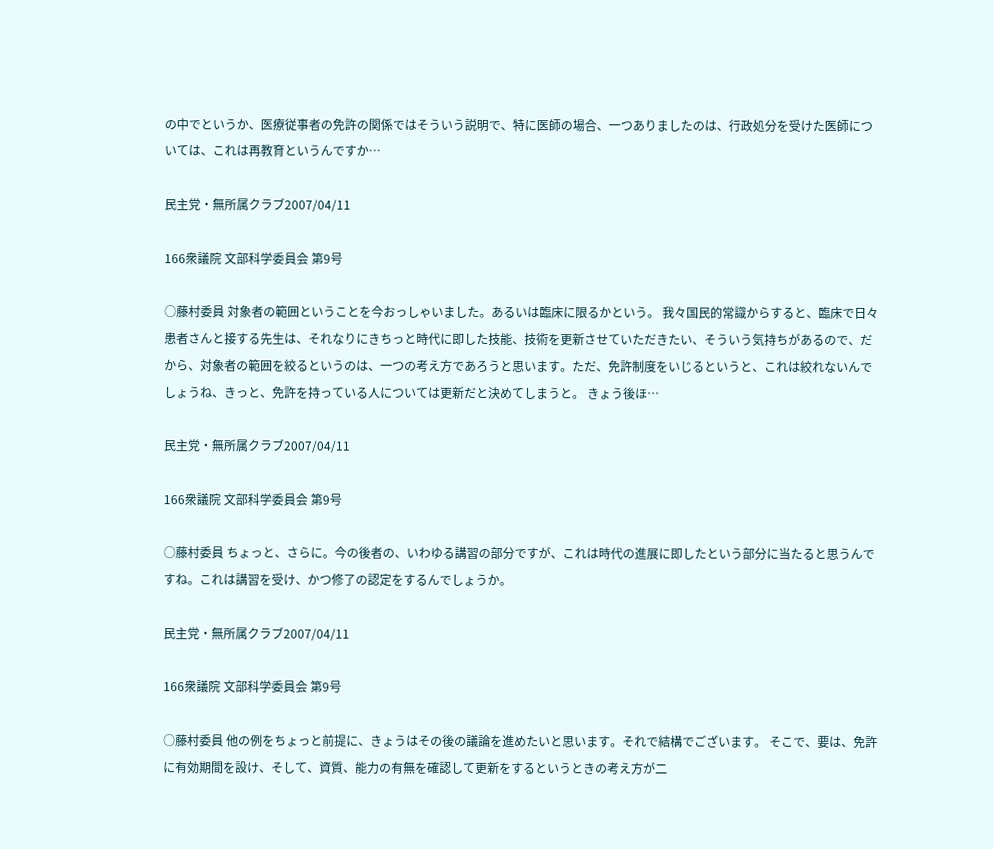の中でというか、医療従事者の免許の関係ではそういう説明で、特に医師の場合、一つありましたのは、行政処分を受けた医師については、これは再教育というんですか…

民主党・無所属クラブ2007/04/11

166衆議院 文部科学委員会 第9号

○藤村委員 対象者の範囲ということを今おっしゃいました。あるいは臨床に限るかという。 我々国民的常識からすると、臨床で日々患者さんと接する先生は、それなりにきちっと時代に即した技能、技術を更新させていただきたい、そういう気持ちがあるので、だから、対象者の範囲を絞るというのは、一つの考え方であろうと思います。ただ、免許制度をいじるというと、これは絞れないんでしょうね、きっと、免許を持っている人については更新だと決めてしまうと。 きょう後ほ…

民主党・無所属クラブ2007/04/11

166衆議院 文部科学委員会 第9号

○藤村委員 ちょっと、さらに。今の後者の、いわゆる講習の部分ですが、これは時代の進展に即したという部分に当たると思うんですね。これは講習を受け、かつ修了の認定をするんでしょうか。

民主党・無所属クラブ2007/04/11

166衆議院 文部科学委員会 第9号

○藤村委員 他の例をちょっと前提に、きょうはその後の議論を進めたいと思います。それで結構でございます。 そこで、要は、免許に有効期間を設け、そして、資質、能力の有無を確認して更新をするというときの考え方が二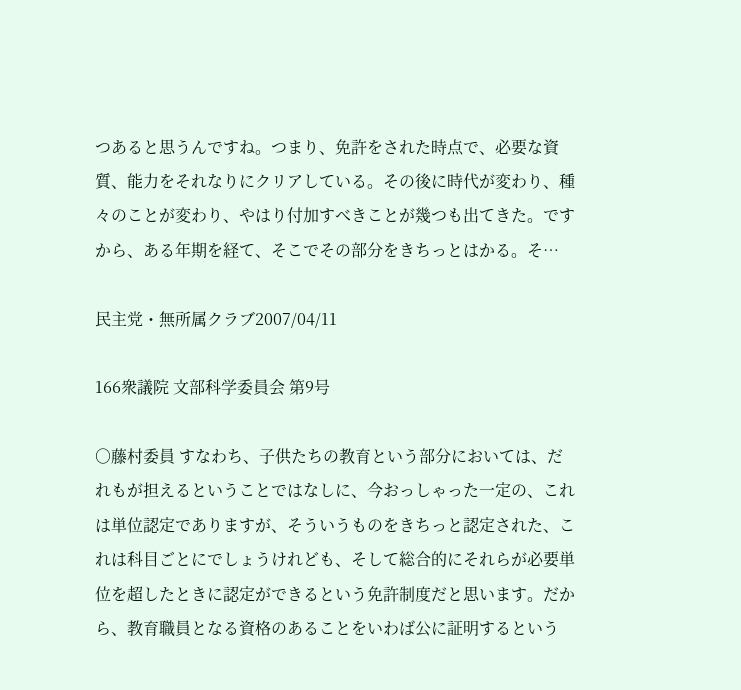つあると思うんですね。つまり、免許をされた時点で、必要な資質、能力をそれなりにクリアしている。その後に時代が変わり、種々のことが変わり、やはり付加すべきことが幾つも出てきた。ですから、ある年期を経て、そこでその部分をきちっとはかる。そ…

民主党・無所属クラブ2007/04/11

166衆議院 文部科学委員会 第9号

○藤村委員 すなわち、子供たちの教育という部分においては、だれもが担えるということではなしに、今おっしゃった一定の、これは単位認定でありますが、そういうものをきちっと認定された、これは科目ごとにでしょうけれども、そして総合的にそれらが必要単位を超したときに認定ができるという免許制度だと思います。だから、教育職員となる資格のあることをいわば公に証明するという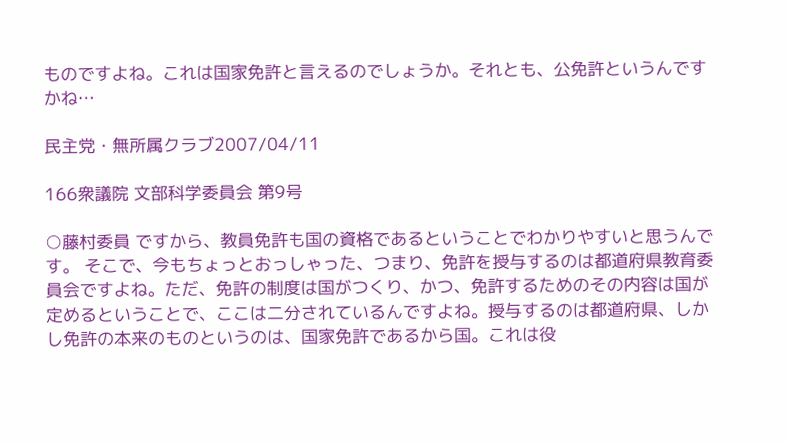ものですよね。これは国家免許と言えるのでしょうか。それとも、公免許というんですかね…

民主党・無所属クラブ2007/04/11

166衆議院 文部科学委員会 第9号

○藤村委員 ですから、教員免許も国の資格であるということでわかりやすいと思うんです。 そこで、今もちょっとおっしゃった、つまり、免許を授与するのは都道府県教育委員会ですよね。ただ、免許の制度は国がつくり、かつ、免許するためのその内容は国が定めるということで、ここは二分されているんですよね。授与するのは都道府県、しかし免許の本来のものというのは、国家免許であるから国。これは役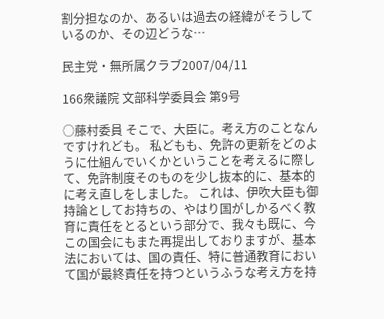割分担なのか、あるいは過去の経緯がそうしているのか、その辺どうな…

民主党・無所属クラブ2007/04/11

166衆議院 文部科学委員会 第9号

○藤村委員 そこで、大臣に。考え方のことなんですけれども。 私どもも、免許の更新をどのように仕組んでいくかということを考えるに際して、免許制度そのものを少し抜本的に、基本的に考え直しをしました。 これは、伊吹大臣も御持論としてお持ちの、やはり国がしかるべく教育に責任をとるという部分で、我々も既に、今この国会にもまた再提出しておりますが、基本法においては、国の責任、特に普通教育において国が最終責任を持つというふうな考え方を持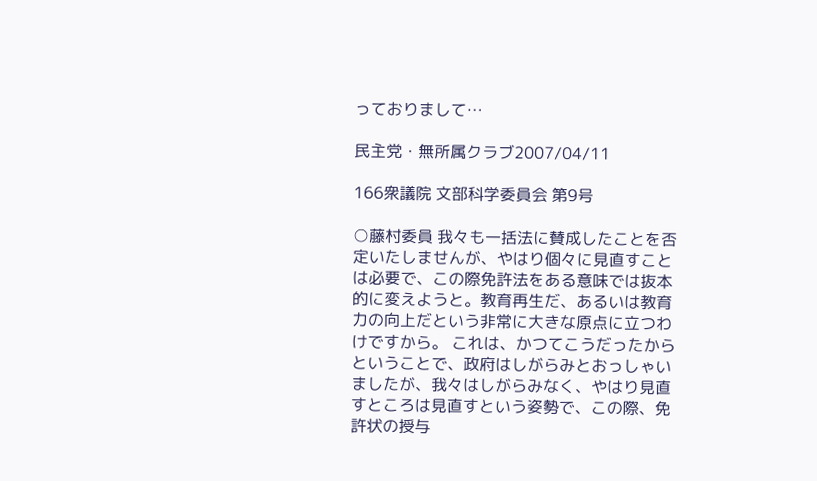っておりまして…

民主党・無所属クラブ2007/04/11

166衆議院 文部科学委員会 第9号

○藤村委員 我々も一括法に賛成したことを否定いたしませんが、やはり個々に見直すことは必要で、この際免許法をある意味では抜本的に変えようと。教育再生だ、あるいは教育力の向上だという非常に大きな原点に立つわけですから。 これは、かつてこうだったからということで、政府はしがらみとおっしゃいましたが、我々はしがらみなく、やはり見直すところは見直すという姿勢で、この際、免許状の授与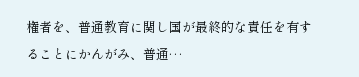権者を、普通教育に関し国が最終的な責任を有することにかんがみ、普通…